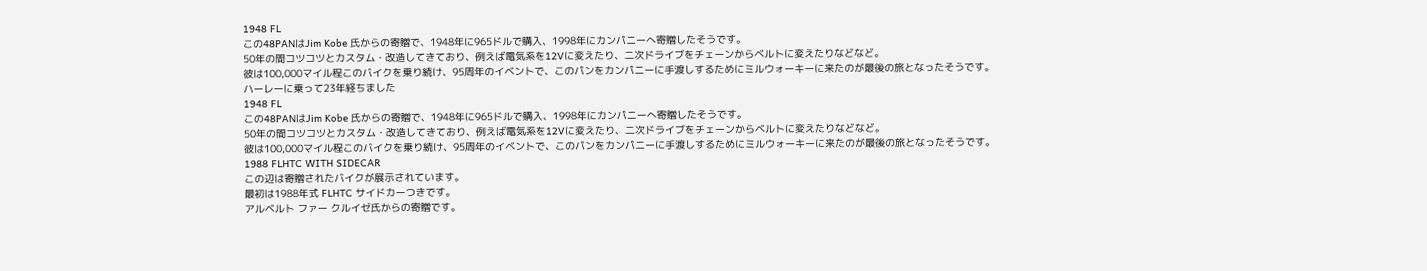1948 FL
この48PANはJim Kobe 氏からの寄贈で、1948年に965ドルで購入、1998年にカンパニーへ寄贈したそうです。
50年の間コツコツとカスタム・改造してきており、例えば電気系を12Vに変えたり、二次ドライブをチェーンからベルトに変えたりなどなど。
彼は100,000マイル程このバイクを乗り続け、95周年のイベントで、このパンをカンパニーに手渡しするためにミルウォーキーに来たのが最後の旅となったそうです。
ハーレーに乗って23年経ちました
1948 FL
この48PANはJim Kobe 氏からの寄贈で、1948年に965ドルで購入、1998年にカンパニーへ寄贈したそうです。
50年の間コツコツとカスタム・改造してきており、例えば電気系を12Vに変えたり、二次ドライブをチェーンからベルトに変えたりなどなど。
彼は100,000マイル程このバイクを乗り続け、95周年のイベントで、このパンをカンパニーに手渡しするためにミルウォーキーに来たのが最後の旅となったそうです。
1988 FLHTC WITH SIDECAR
この辺は寄贈されたバイクが展示されています。
最初は1988年式 FLHTC サイドカーつきです。
アルベルト ファー クルイゼ氏からの寄贈です。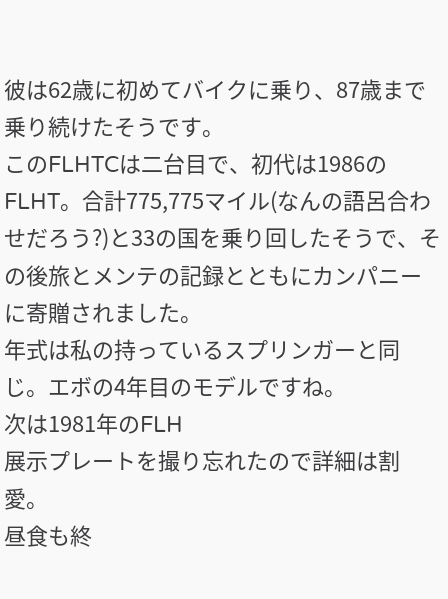彼は62歳に初めてバイクに乗り、87歳まで乗り続けたそうです。
このFLHTCは二台目で、初代は1986のFLHT。合計775,775マイル(なんの語呂合わせだろう?)と33の国を乗り回したそうで、その後旅とメンテの記録とともにカンパニーに寄贈されました。
年式は私の持っているスプリンガーと同じ。エボの4年目のモデルですね。
次は1981年のFLH
展示プレートを撮り忘れたので詳細は割愛。
昼食も終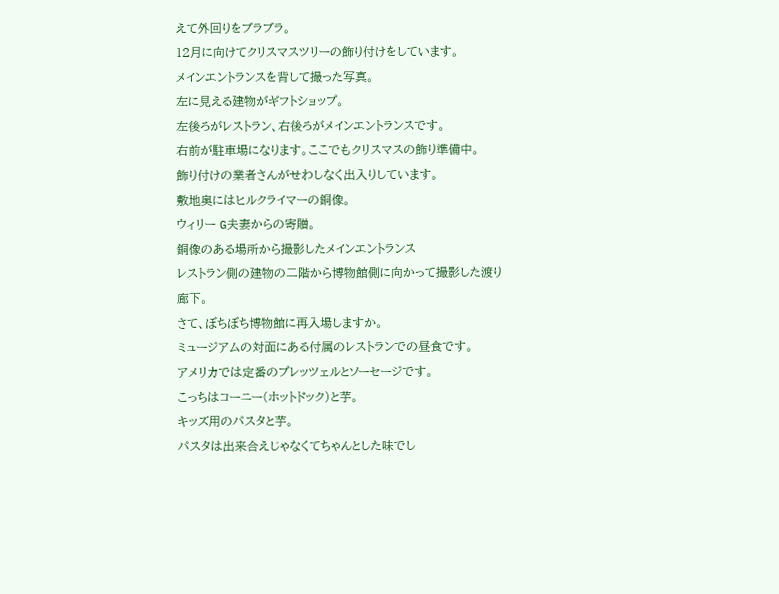えて外回りをブラブラ。
12月に向けてクリスマスツリーの飾り付けをしています。
メインエントランスを背して撮った写真。
左に見える建物がギフトショップ。
左後ろがレストラン、右後ろがメインエントランスです。
右前が駐車場になります。ここでもクリスマスの飾り準備中。
飾り付けの業者さんがせわしなく出入りしています。
敷地奥にはヒルクライマーの銅像。
ウィリー G夫妻からの寄贈。
銅像のある場所から撮影したメインエントランス
レストラン側の建物の二階から博物館側に向かって撮影した渡り廊下。
さて、ぼちぼち博物館に再入場しますか。
ミュージアムの対面にある付属のレストランでの昼食です。
アメリカでは定番のプレッツェルとソーセージです。
こっちはコーニー(ホットドック)と芋。
キッズ用のパスタと芋。
パスタは出来合えじゃなくてちゃんとした味でし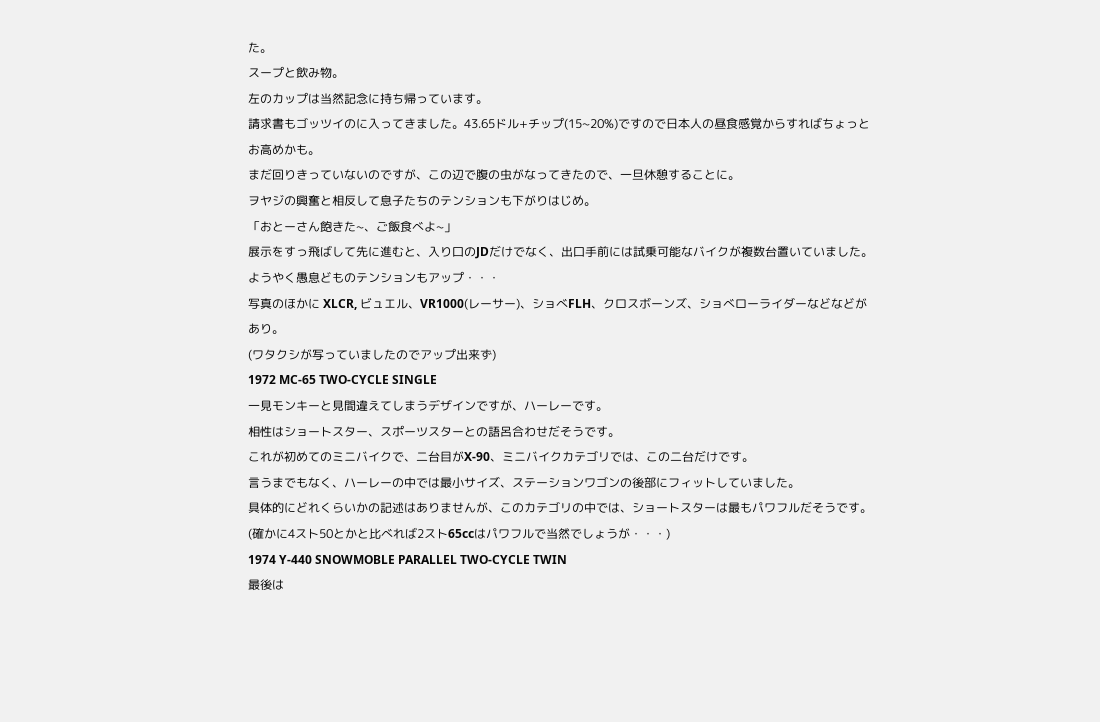た。
スープと飲み物。
左のカップは当然記念に持ち帰っています。
請求書もゴッツイのに入ってきました。43.65ドル+チップ(15~20%)ですので日本人の昼食感覚からすればちょっとお高めかも。
まだ回りきっていないのですが、この辺で腹の虫がなってきたので、一旦休憩することに。
ヲヤジの興奮と相反して息子たちのテンションも下がりはじめ。
「おとーさん飽きた~、ご飯食べよ~」
展示をすっ飛ばして先に進むと、入り口のJDだけでなく、出口手前には試乗可能なバイクが複数台置いていました。
ようやく愚息どものテンションもアップ・・・
写真のほかに XLCR, ビュエル、VR1000(レーサー)、ショべFLH、クロスボーンズ、ショべローライダーなどなどがあり。
(ワタクシが写っていましたのでアップ出来ず)
1972 MC-65 TWO-CYCLE SINGLE
一見モンキーと見間違えてしまうデザインですが、ハーレーです。
相性はショートスター、スポーツスターとの語呂合わせだそうです。
これが初めてのミニバイクで、二台目がX-90、ミニバイクカテゴリでは、この二台だけです。
言うまでもなく、ハーレーの中では最小サイズ、ステーションワゴンの後部にフィットしていました。
具体的にどれくらいかの記述はありませんが、このカテゴリの中では、ショートスターは最もパワフルだそうです。(確かに4スト50とかと比べれば2スト65ccはパワフルで当然でしょうが・・・)
1974 Y-440 SNOWMOBLE PARALLEL TWO-CYCLE TWIN
最後は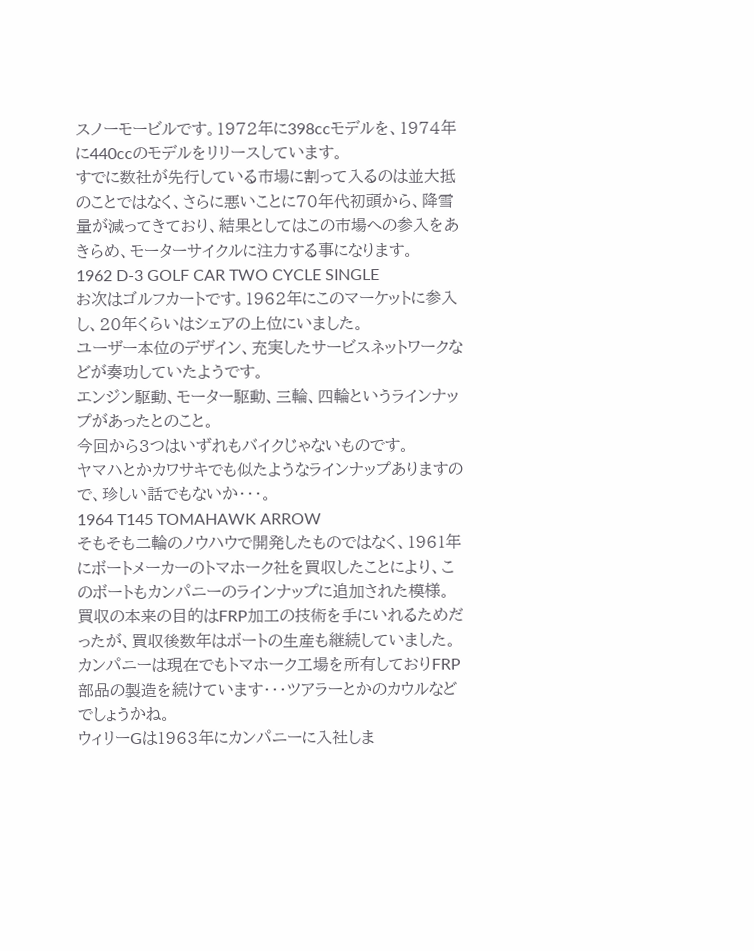スノーモービルです。1972年に398ccモデルを、1974年に440ccのモデルをリリースしています。
すでに数社が先行している市場に割って入るのは並大抵のことではなく、さらに悪いことに70年代初頭から、降雪量が減ってきており、結果としてはこの市場への参入をあきらめ、モーターサイクルに注力する事になります。
1962 D-3 GOLF CAR TWO CYCLE SINGLE
お次はゴルフカートです。1962年にこのマーケットに参入し、20年くらいはシェアの上位にいました。
ユーザー本位のデザイン、充実したサービスネットワークなどが奏功していたようです。
エンジン駆動、モーター駆動、三輪、四輪というラインナップがあったとのこと。
今回から3つはいずれもバイクじゃないものです。
ヤマハとかカワサキでも似たようなラインナップありますので、珍しい話でもないか・・・。
1964 T145 TOMAHAWK ARROW
そもそも二輪のノウハウで開発したものではなく、1961年にボートメーカーのトマホーク社を買収したことにより、このボートもカンパニーのラインナップに追加された模様。
買収の本来の目的はFRP加工の技術を手にいれるためだったが、買収後数年はボートの生産も継続していました。
カンパニーは現在でもトマホーク工場を所有しておりFRP部品の製造を続けています・・・ツアラーとかのカウルなどでしょうかね。
ウィリーGは1963年にカンパニーに入社しま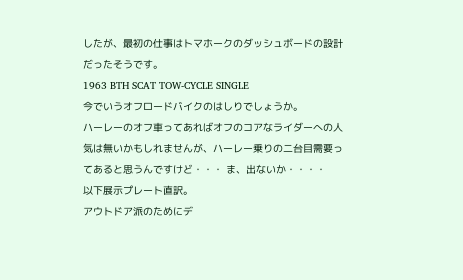したが、最初の仕事はトマホークのダッシュボードの設計だったそうです。
1963 BTH SCAT TOW-CYCLE SINGLE
今でいうオフロードバイクのはしりでしょうか。
ハーレーのオフ車ってあればオフのコアなライダーへの人気は無いかもしれませんが、ハーレー乗りの二台目需要ってあると思うんですけど・・・ ま、出ないか・・・・
以下展示プレート直訳。
アウトドア派のためにデ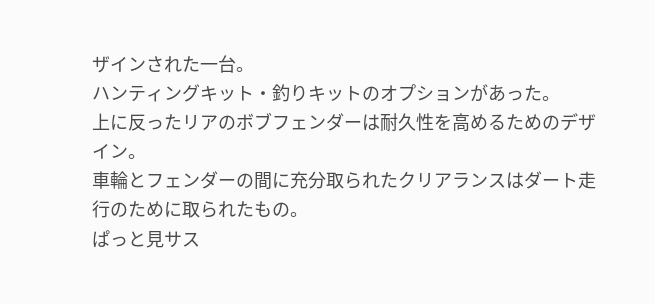ザインされた一台。
ハンティングキット・釣りキットのオプションがあった。
上に反ったリアのボブフェンダーは耐久性を高めるためのデザイン。
車輪とフェンダーの間に充分取られたクリアランスはダート走行のために取られたもの。
ぱっと見サス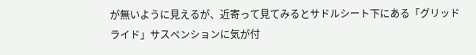が無いように見えるが、近寄って見てみるとサドルシート下にある「グリッドライド」サスペンションに気が付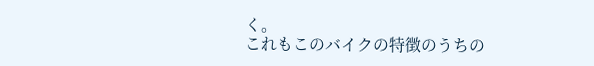く。
これもこのバイクの特徴のうちの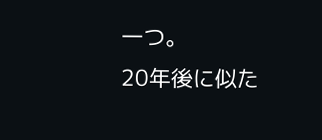一つ。
20年後に似た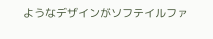ようなデザインがソフテイルファ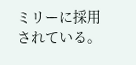ミリーに採用されている。